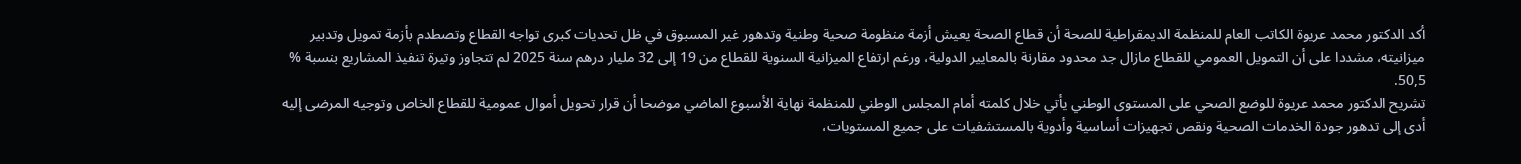أكد الدكتور محمد عريوة الكاتب العام للمنظمة الديمقراطية للصحة أن قطاع الصحة يعيش أزمة منظومة صحية وطنية وتدهور غير المسبوق في ظل تحديات كبرى تواجه القطاع وتصطدم بأزمة تمويل وتدبير ميزانيته، مشددا على أن التمويل العمومي للقطاع مازال جد محدود مقارنة بالمعايير الدولية، ورغم ارتفاع الميزانية السنوية للقطاع من 19 إلى 32 مليار درهم سنة 2025 لم تتجاوز وتيرة تنفيذ المشاريع بنسبة % 50,5.
تشريح الدكتور محمد عريوة للوضع الصحي على المستوى الوطني يأتي خلال كلمته أمام المجلس الوطني للمنظمة نهاية الأسبوع الماضي موضحا أن قرار تحويل أموال عمومية للقطاع الخاص وتوجيه المرضى إليه أدى إلى تدهور جودة الخدمات الصحية ونقص تجهيزات أساسية وأدوية بالمستشفيات على جميع المستويات،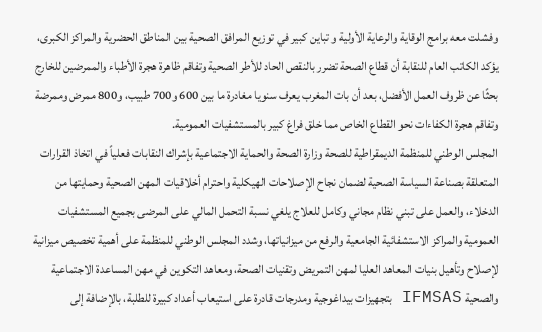وفشلت معه برامج الوقاية والرعاية الأولية و تباين كبير في توزيع المرافق الصحية بين المناطق الحضرية والمراكز الكبرى، يؤكد الكاتب العام للنقابة أن قطاع الصحة تضرر بالنقص الحاد للأطر الصحية وتفاقم ظاهرة هجرة الأطباء والممرضين للخارج بحثًا عن ظروف العمل الأفضل، بعد أن بات المغرب يعرف سنويا مغادرة ما بين 600 و700 طبيب، و800 ممرض وممرضة وتفاقم هجرة الكفاءات نحو القطاع الخاص مما خلق فراغ كبير بالمستشفيات العمومية.
المجلس الوطني للمنظمة الديمقراطية للصحة وزارة الصحة والحماية الاجتماعية بإشراك النقابات فعلياً في اتخاذ القرارات المتعلقة بصناعة السياسة الصحية لضمان نجاح الإصلاحات الهيكلية واحترام أخلاقيات المهن الصحية وحمايتها من الدخلاء، والعمل على تبني نظام مجاني وكامل للعلاج يلغي نسبة التحمل المالي على المرضى بجميع المستشفيات العمومية والمراكز الاستشفائية الجامعية والرفع من ميزانياتها، وشدد المجلس الوطني للمنظمة على أهمية تخصيص ميزانية لإصلاح وتأهيل بنيات المعاهد العليا لمهن التمريض وتقنيات الصحة، ومعاهد التكوين في مهن المساعدة الاجتماعية والصحية IFMSAS بتجهيزات بيداغوجية ومدرجات قادرة على استيعاب أعداد كبيرة للطلبة، بالإضافة إلى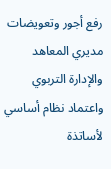رفع أجور وتعويضات مديري المعاهد والإدارة التربوي واعتماد نظام أساسي لأساتذة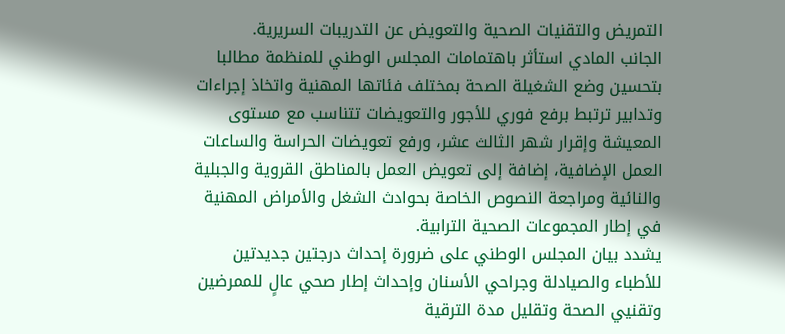التمريض والتقنيات الصحية والتعويض عن التدريبات السريرية.
الجانب المادي استأثر باهتمامات المجلس الوطني للمنظمة مطالبا بتحسين وضع الشغيلة الصحة بمختلف فئاتها المهنية واتخاذ إجراءات وتدابير ترتبط برفع فوري للأجور والتعويضات تتناسب مع مستوى المعيشة وإقرار شهر الثالث عشر، ورفع تعويضات الحراسة والساعات العمل الإضافية، إضافة إلى تعويض العمل بالمناطق القروية والجبلية والنائية ومراجعة النصوص الخاصة بحوادث الشغل والأمراض المهنية في إطار المجموعات الصحية الترابية.
يشدد بيان المجلس الوطني على ضرورة إحداث درجتين جديدتين للأطباء والصيادلة وجراحي الأسنان وإحداث إطار صحي عالٍ للممرضين وتقنيي الصحة وتقليل مدة الترقية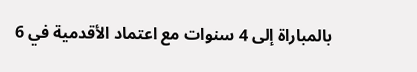بالمباراة إلى 4 سنوات مع اعتماد الأقدمية في 6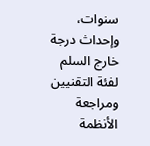سنوات، وإحداث درجة خارج السلم لفئة التقنيين ومراجعة الأنظمة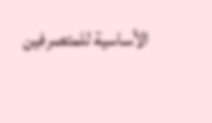الأساسية للمتصرفين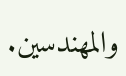والمهندسين.